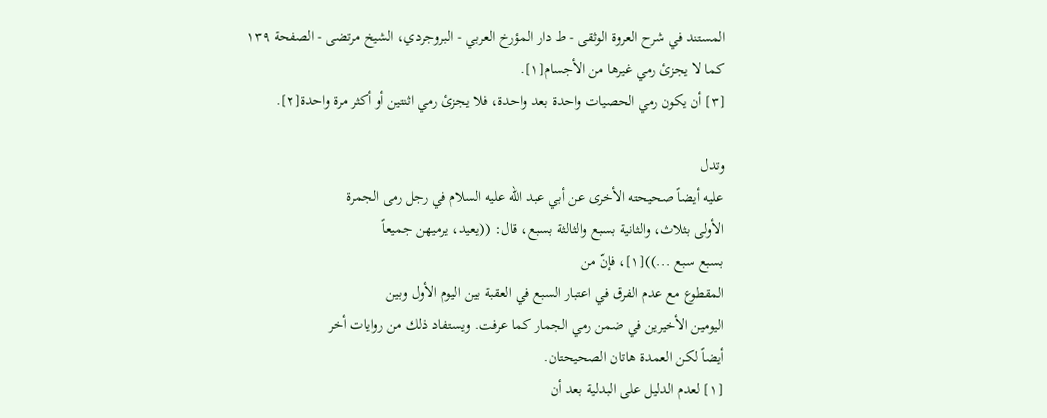المستند في شرح العروة الوثقى - ط دار المؤرخ العربي - البروجردي، الشيخ مرتضى - الصفحة ١٣٩
كما لا يجزئ رمي غيرها من الأجسام[١].
[٣] أن يكون رمي الحصيات واحدة بعد واحدة، فلا يجزئ رمي اثنتين أو أكثر مرة واحدة[٢].

وتدل
عليه أيضاً صحيحته الأخرى عن أبي عبد الله عليه السلام في رجل رمى الجمرة
الأولى بثلاث، والثانية بسبع والثالثة بسبع، قال: ((يعيد، يرميهن جميعاً
بسبع سبع ...))[١]، فإنّ من
المقطوع مع عدم الفرق في اعتبار السبع في العقبة بين اليوم الأول وبين
اليومين الأخيرين في ضمن رمي الجمار كما عرفت. ويستفاد ذلك من روايات أخر
أيضاً لكن العمدة هاتان الصحيحتان.
[١] لعدم الدليل على البدلية بعد أن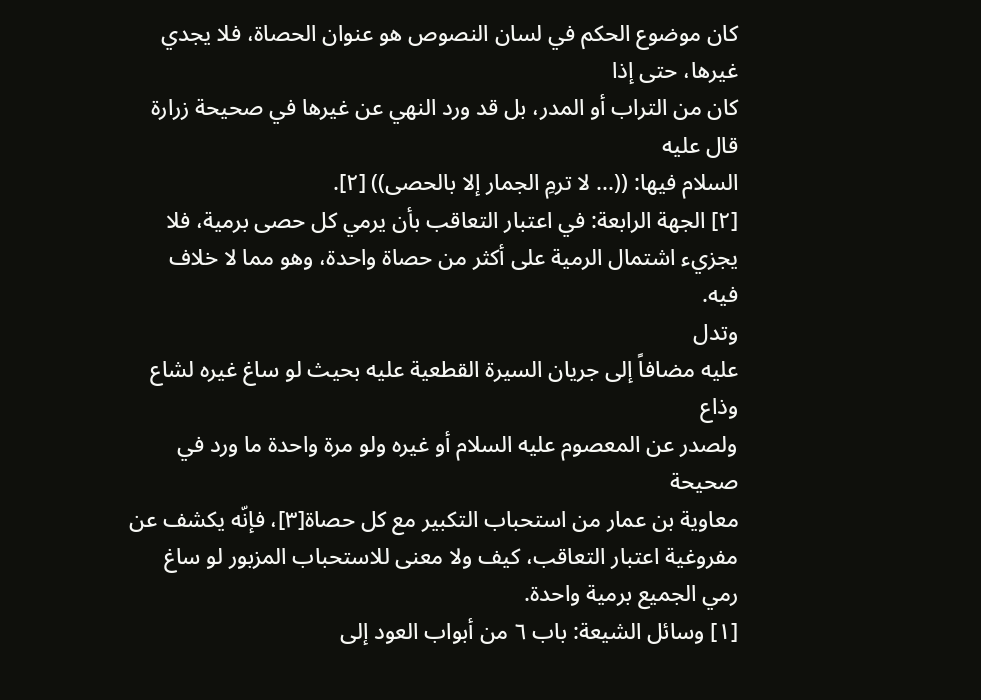كان موضوع الحكم في لسان النصوص هو عنوان الحصاة، فلا يجدي غيرها، حتى إذا
كان من التراب أو المدر، بل قد ورد النهي عن غيرها في صحيحة زرارة قال عليه
السلام فيها: ((... لا ترمِ الجمار إلا بالحصى)) [٢].
[٢] الجهة الرابعة: في اعتبار التعاقب بأن يرمي كل حصى برمية، فلا يجزيء اشتمال الرمية على أكثر من حصاة واحدة، وهو مما لا خلاف فيه.
وتدل
عليه مضافاً إلى جريان السيرة القطعية عليه بحيث لو ساغ غيره لشاع وذاع
ولصدر عن المعصوم عليه السلام أو غيره ولو مرة واحدة ما ورد في صحيحة
معاوية بن عمار من استحباب التكبير مع كل حصاة[٣]، فإنّه يكشف عن مفروغية اعتبار التعاقب، كيف ولا معنى للاستحباب المزبور لو ساغ رمي الجميع برمية واحدة.
[١] وسائل الشيعة: باب ٦ من أبواب العود إلى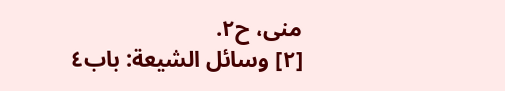منى، ح٢.
[٢] وسائل الشيعة: باب٤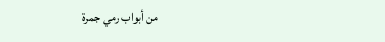من أبواب رمي جمرة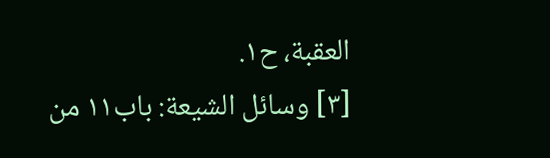العقبة، ح١.
[٣] وسائل الشيعة: باب١١ من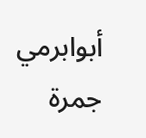أبوابرمي جمرة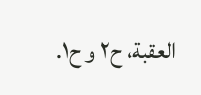العقبة، ح٢ و ح١.